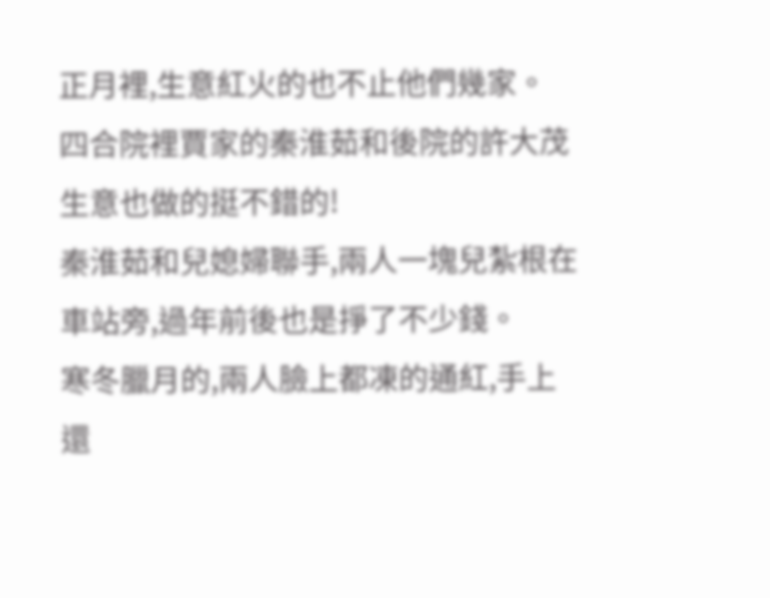正月裡,生意紅火的也不止他們幾家。
四合院裡賈家的秦淮茹和後院的許大茂生意也做的挺不錯的!
秦淮茹和兒媳婦聯手,兩人一塊兒紮根在車站旁,過年前後也是掙了不少錢。
寒冬臘月的,兩人臉上都凍的通紅,手上還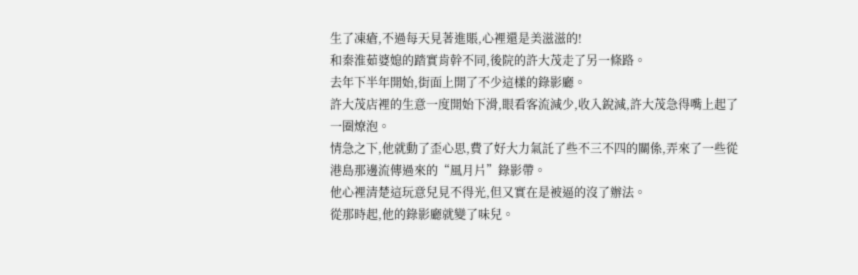生了凍瘡,不過每天見著進賬,心裡還是美滋滋的!
和秦淮茹婆媳的踏實肯幹不同,後院的許大茂走了另一條路。
去年下半年開始,街面上開了不少這樣的錄影廳。
許大茂店裡的生意一度開始下滑,眼看客流減少,收入銳減,許大茂急得嘴上起了一圈燎泡。
情急之下,他就動了歪心思,費了好大力氣託了些不三不四的關係,弄來了一些從港島那邊流傳過來的“風月片”錄影帶。
他心裡清楚這玩意兒見不得光,但又實在是被逼的沒了辦法。
從那時起,他的錄影廳就變了味兒。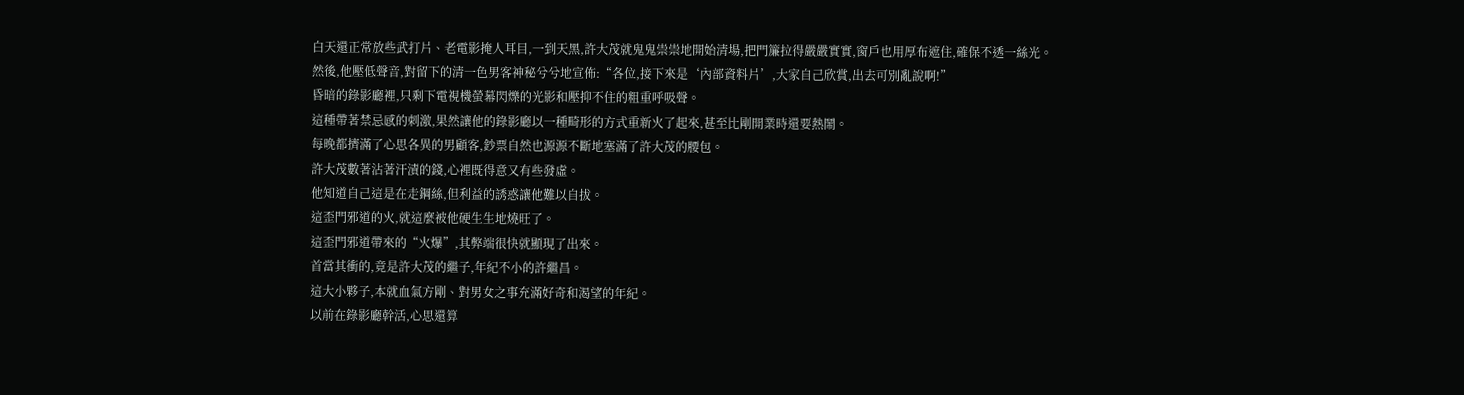白天還正常放些武打片、老電影掩人耳目,一到天黑,許大茂就鬼鬼祟祟地開始清場,把門簾拉得嚴嚴實實,窗戶也用厚布遮住,確保不透一絲光。
然後,他壓低聲音,對留下的清一色男客神秘兮兮地宣佈:“各位,接下來是‘內部資料片’,大家自己欣賞,出去可別亂說啊!”
昏暗的錄影廳裡,只剩下電視機螢幕閃爍的光影和壓抑不住的粗重呼吸聲。
這種帶著禁忌感的刺激,果然讓他的錄影廳以一種畸形的方式重新火了起來,甚至比剛開業時還要熱鬧。
每晚都擠滿了心思各異的男顧客,鈔票自然也源源不斷地塞滿了許大茂的腰包。
許大茂數著沾著汗漬的錢,心裡既得意又有些發虛。
他知道自己這是在走鋼絲,但利益的誘惑讓他難以自拔。
這歪門邪道的火,就這麼被他硬生生地燒旺了。
這歪門邪道帶來的“火爆”,其弊端很快就顯現了出來。
首當其衝的,竟是許大茂的繼子,年紀不小的許繼昌。
這大小夥子,本就血氣方剛、對男女之事充滿好奇和渴望的年紀。
以前在錄影廳幹活,心思還算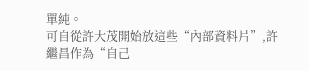單純。
可自從許大茂開始放這些“內部資料片”,許繼昌作為“自己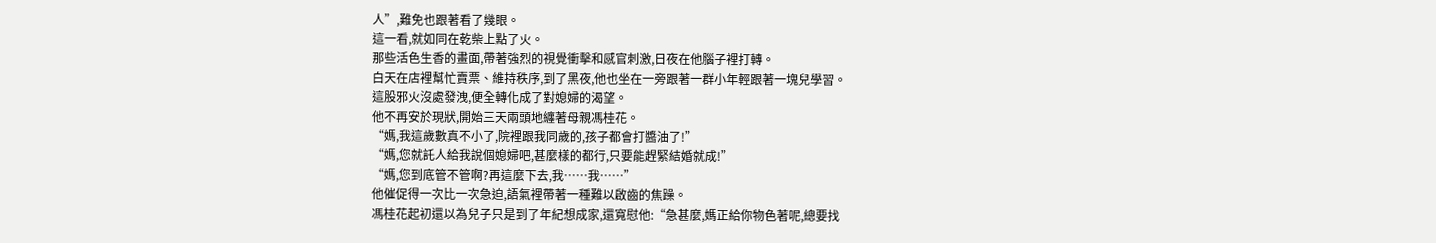人”,難免也跟著看了幾眼。
這一看,就如同在乾柴上點了火。
那些活色生香的畫面,帶著強烈的視覺衝擊和感官刺激,日夜在他腦子裡打轉。
白天在店裡幫忙賣票、維持秩序,到了黑夜,他也坐在一旁跟著一群小年輕跟著一塊兒學習。
這股邪火沒處發洩,便全轉化成了對媳婦的渴望。
他不再安於現狀,開始三天兩頭地纏著母親馮桂花。
“媽,我這歲數真不小了,院裡跟我同歲的,孩子都會打醬油了!”
“媽,您就託人給我說個媳婦吧,甚麼樣的都行,只要能趕緊結婚就成!”
“媽,您到底管不管啊?再這麼下去,我……我……”
他催促得一次比一次急迫,語氣裡帶著一種難以啟齒的焦躁。
馮桂花起初還以為兒子只是到了年紀想成家,還寬慰他:“急甚麼,媽正給你物色著呢,總要找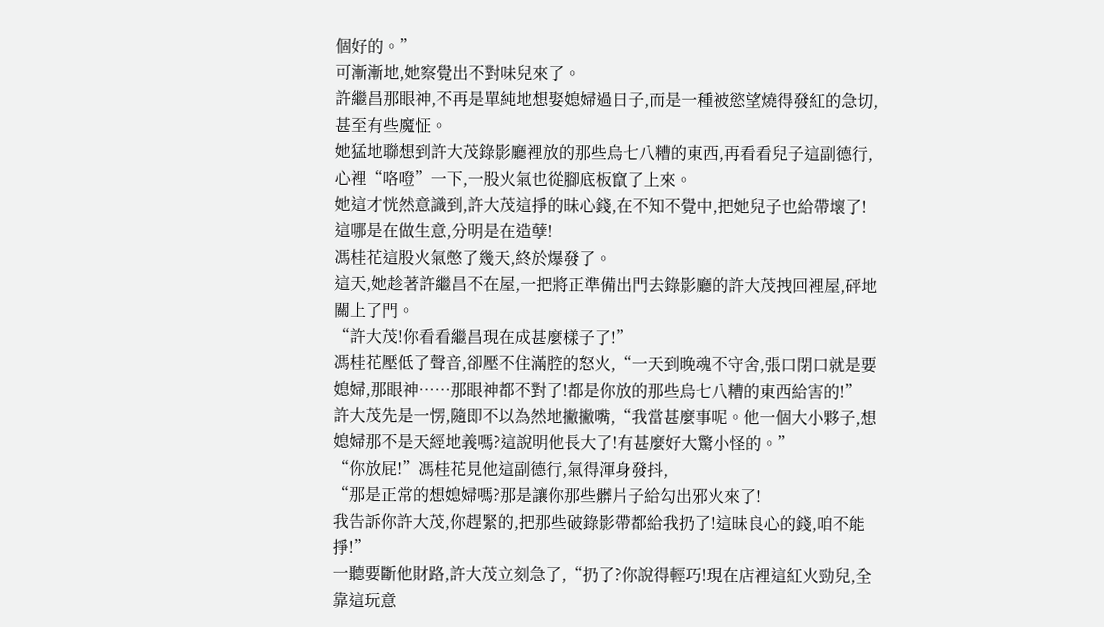個好的。”
可漸漸地,她察覺出不對味兒來了。
許繼昌那眼神,不再是單純地想娶媳婦過日子,而是一種被慾望燒得發紅的急切,甚至有些魔怔。
她猛地聯想到許大茂錄影廳裡放的那些烏七八糟的東西,再看看兒子這副德行,心裡“咯噔”一下,一股火氣也從腳底板竄了上來。
她這才恍然意識到,許大茂這掙的昧心錢,在不知不覺中,把她兒子也給帶壞了!
這哪是在做生意,分明是在造孽!
馮桂花這股火氣憋了幾天,終於爆發了。
這天,她趁著許繼昌不在屋,一把將正準備出門去錄影廳的許大茂拽回裡屋,砰地關上了門。
“許大茂!你看看繼昌現在成甚麼樣子了!”
馮桂花壓低了聲音,卻壓不住滿腔的怒火,“一天到晚魂不守舍,張口閉口就是要媳婦,那眼神……那眼神都不對了!都是你放的那些烏七八糟的東西給害的!”
許大茂先是一愣,隨即不以為然地撇撇嘴,“我當甚麼事呢。他一個大小夥子,想媳婦那不是天經地義嗎?這說明他長大了!有甚麼好大驚小怪的。”
“你放屁!”馮桂花見他這副德行,氣得渾身發抖,
“那是正常的想媳婦嗎?那是讓你那些髒片子給勾出邪火來了!
我告訴你許大茂,你趕緊的,把那些破錄影帶都給我扔了!這昧良心的錢,咱不能掙!”
一聽要斷他財路,許大茂立刻急了,“扔了?你說得輕巧!現在店裡這紅火勁兒,全靠這玩意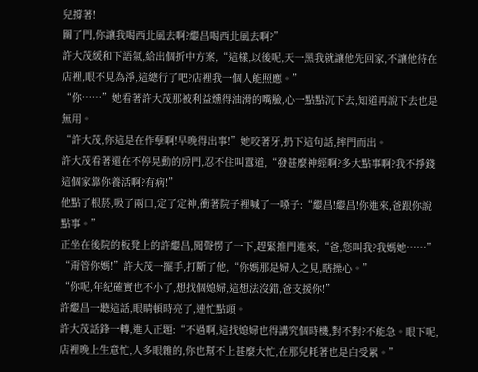兒撐著!
關了門,你讓我喝西北風去啊?繼昌喝西北風去啊?”
許大茂緩和下語氣,給出個折中方案,“這樣,以後呢,天一黑我就讓他先回家,不讓他待在店裡,眼不見為淨,這總行了吧?店裡我一個人能照應。”
“你……”她看著許大茂那被利益燻得油滑的嘴臉,心一點點沉下去,知道再說下去也是無用。
“許大茂,你這是在作孽啊!早晚得出事!”她咬著牙,扔下這句話,摔門而出。
許大茂看著還在不停晃動的房門,忍不住叫囂道,“發甚麼神經啊?多大點事啊?我不掙錢這個家靠你養活啊?有病!”
他點了根菸,吸了兩口,定了定神,衝著院子裡喊了一嗓子:“繼昌!繼昌!你進來,爸跟你說點事。”
正坐在後院的板凳上的許繼昌,聞聲愣了一下,趕緊推門進來,“爸,您叫我?我媽她……”
“甭管你媽!”許大茂一擺手,打斷了他,“你媽那是婦人之見,瞎操心。”
“你呢,年紀確實也不小了,想找個媳婦,這想法沒錯,爸支援你!”
許繼昌一聽這話,眼睛頓時亮了,連忙點頭。
許大茂話鋒一轉,進入正題:“不過啊,這找媳婦也得講究個時機,對不對?不能急。眼下呢,店裡晚上生意忙,人多眼雜的,你也幫不上甚麼大忙,在那兒耗著也是白受累。”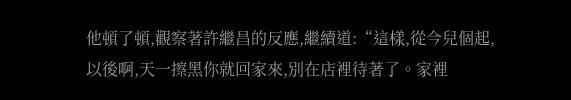他頓了頓,觀察著許繼昌的反應,繼續道:“這樣,從今兒個起,以後啊,天一擦黑你就回家來,別在店裡待著了。家裡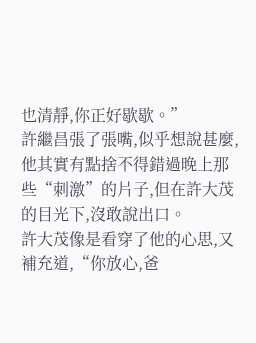也清靜,你正好歇歇。”
許繼昌張了張嘴,似乎想說甚麼,他其實有點捨不得錯過晚上那些“刺激”的片子,但在許大茂的目光下,沒敢說出口。
許大茂像是看穿了他的心思,又補充道,“你放心,爸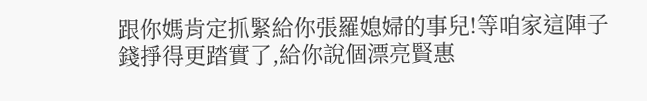跟你媽肯定抓緊給你張羅媳婦的事兒!等咱家這陣子錢掙得更踏實了,給你說個漂亮賢惠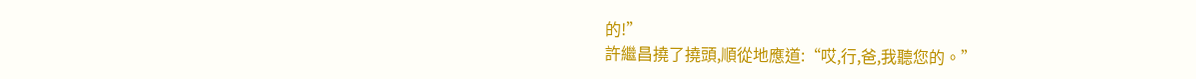的!”
許繼昌撓了撓頭,順從地應道:“哎,行,爸,我聽您的。”